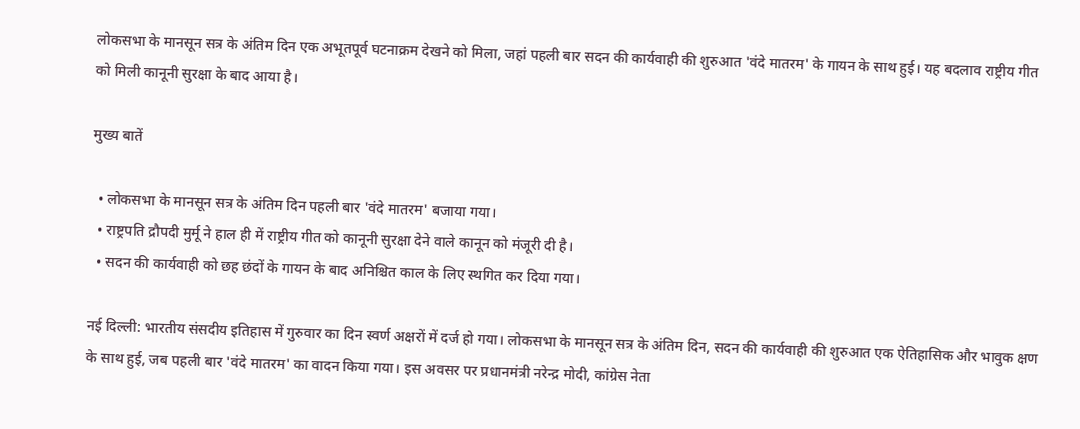लोकसभा के मानसून सत्र के अंतिम दिन एक अभूतपूर्व घटनाक्रम देखने को मिला, जहां पहली बार सदन की कार्यवाही की शुरुआत 'वंदे मातरम' के गायन के साथ हुई। यह बदलाव राष्ट्रीय गीत को मिली कानूनी सुरक्षा के बाद आया है।

मुख्य बातें

  • लोकसभा के मानसून सत्र के अंतिम दिन पहली बार 'वंदे मातरम' बजाया गया।
  • राष्ट्रपति द्रौपदी मुर्मू ने हाल ही में राष्ट्रीय गीत को कानूनी सुरक्षा देने वाले कानून को मंजूरी दी है।
  • सदन की कार्यवाही को छह छंदों के गायन के बाद अनिश्चित काल के लिए स्थगित कर दिया गया।

नई दिल्ली: भारतीय संसदीय इतिहास में गुरुवार का दिन स्वर्ण अक्षरों में दर्ज हो गया। लोकसभा के मानसून सत्र के अंतिम दिन, सदन की कार्यवाही की शुरुआत एक ऐतिहासिक और भावुक क्षण के साथ हुई, जब पहली बार 'वंदे मातरम' का वादन किया गया। इस अवसर पर प्रधानमंत्री नरेन्द्र मोदी, कांग्रेस नेता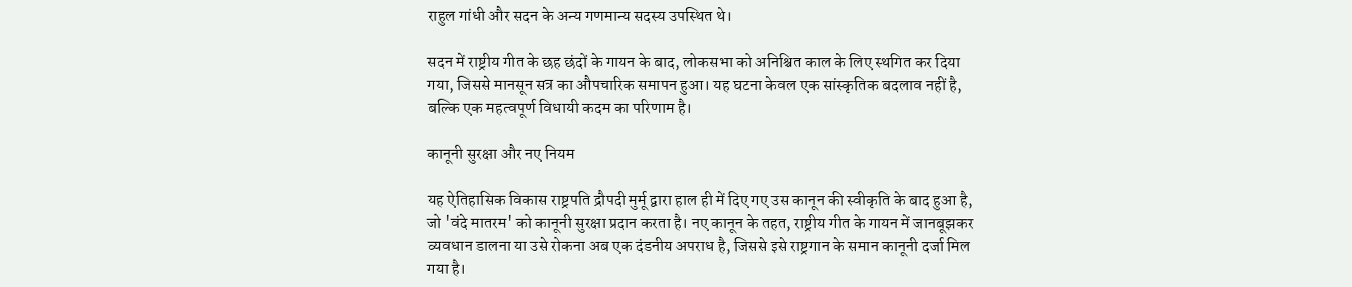राहुल गांधी और सदन के अन्य गणमान्य सदस्य उपस्थित थे।

सदन में राष्ट्रीय गीत के छह छंदों के गायन के बाद, लोकसभा को अनिश्चित काल के लिए स्थगित कर दिया गया, जिससे मानसून सत्र का औपचारिक समापन हुआ। यह घटना केवल एक सांस्कृतिक बदलाव नहीं है, बल्कि एक महत्वपूर्ण विधायी कदम का परिणाम है।

कानूनी सुरक्षा और नए नियम

यह ऐतिहासिक विकास राष्ट्रपति द्रौपदी मुर्मू द्वारा हाल ही में दिए गए उस कानून की स्वीकृति के बाद हुआ है, जो 'वंदे मातरम' को कानूनी सुरक्षा प्रदान करता है। नए कानून के तहत, राष्ट्रीय गीत के गायन में जानबूझकर व्यवधान डालना या उसे रोकना अब एक दंडनीय अपराध है, जिससे इसे राष्ट्रगान के समान कानूनी दर्जा मिल गया है।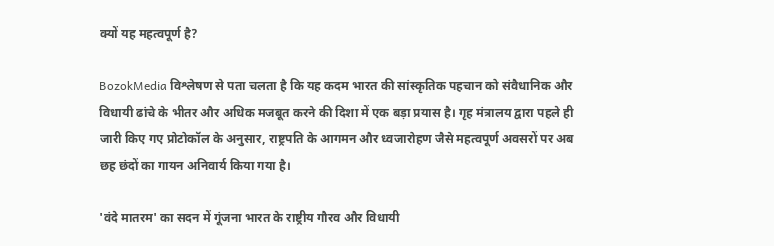क्यों यह महत्वपूर्ण है?

BozokMedia विश्लेषण से पता चलता है कि यह कदम भारत की सांस्कृतिक पहचान को संवैधानिक और विधायी ढांचे के भीतर और अधिक मजबूत करने की दिशा में एक बड़ा प्रयास है। गृह मंत्रालय द्वारा पहले ही जारी किए गए प्रोटोकॉल के अनुसार, राष्ट्रपति के आगमन और ध्वजारोहण जैसे महत्वपूर्ण अवसरों पर अब छह छंदों का गायन अनिवार्य किया गया है।

'वंदे मातरम' का सदन में गूंजना भारत के राष्ट्रीय गौरव और विधायी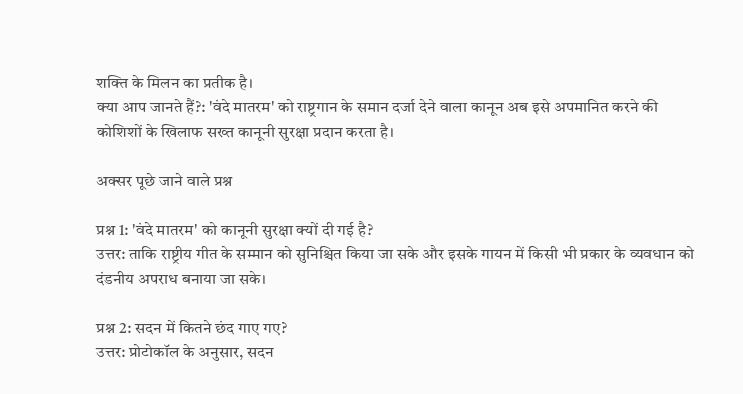शक्ति के मिलन का प्रतीक है।
क्या आप जानते हैं?: 'वंदे मातरम' को राष्ट्रगान के समान दर्जा देने वाला कानून अब इसे अपमानित करने की कोशिशों के खिलाफ सख्त कानूनी सुरक्षा प्रदान करता है।

अक्सर पूछे जाने वाले प्रश्न

प्रश्न 1: 'वंदे मातरम' को कानूनी सुरक्षा क्यों दी गई है?
उत्तर: ताकि राष्ट्रीय गीत के सम्मान को सुनिश्चित किया जा सके और इसके गायन में किसी भी प्रकार के व्यवधान को दंडनीय अपराध बनाया जा सके।

प्रश्न 2: सदन में कितने छंद गाए गए?
उत्तर: प्रोटोकॉल के अनुसार, सदन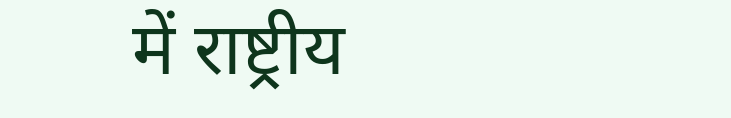में राष्ट्रीय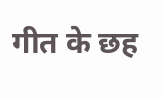गीत के छह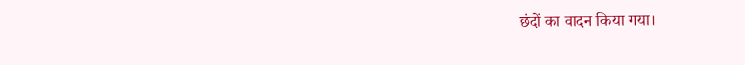छंदों का वादन किया गया।